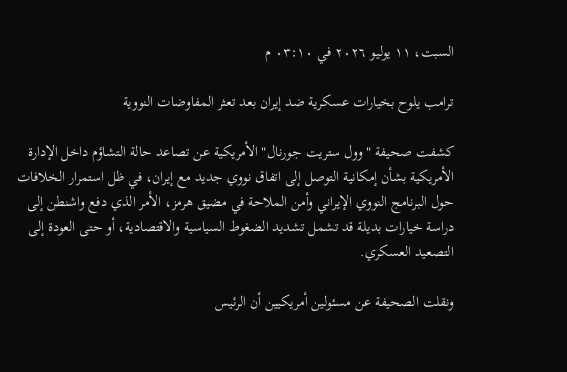السبت، ١١ يوليو ٢٠٢٦ في ٠٣:١٠ م

ترامب يلوح بخيارات عسكرية ضد إيران بعد تعثر المفاوضات النووية

كشفت صحيفة "وول ستريت جورنال" الأمريكية عن تصاعد حالة التشاؤم داخل الإدارة الأمريكية بشأن إمكانية التوصل إلى اتفاق نووي جديد مع إيران، في ظل استمرار الخلافات حول البرنامج النووي الإيراني وأمن الملاحة في مضيق هرمز، الأمر الذي دفع واشنطن إلى دراسة خيارات بديلة قد تشمل تشديد الضغوط السياسية والاقتصادية، أو حتى العودة إلى التصعيد العسكري.

ونقلت الصحيفة عن مسئولين أمريكيين أن الرئيس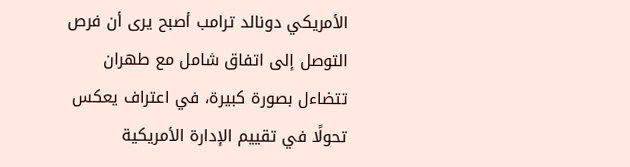الأمريكي دونالد ترامب أصبح يرى أن فرص التوصل إلى اتفاق شامل مع طهران تتضاءل بصورة كبيرة، في اعتراف يعكس تحولًا في تقييم الإدارة الأمريكية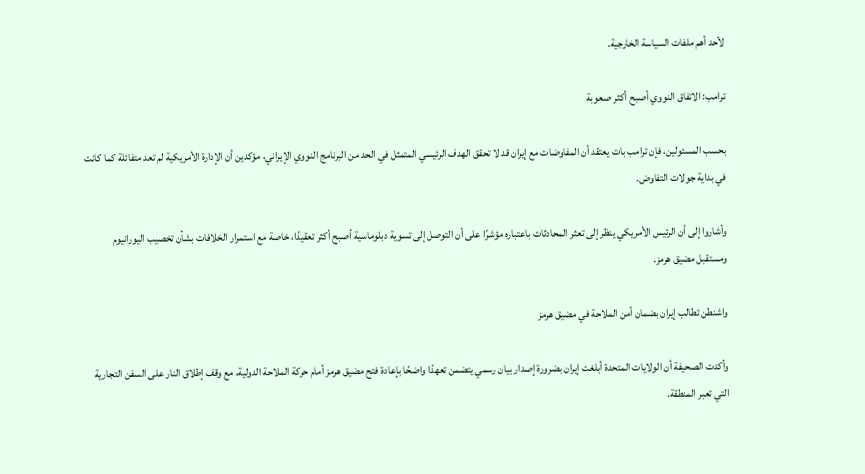لأحد أهم ملفات السياسة الخارجية.

ترامب: الاتفاق النووي أصبح أكثر صعوبة

بحسب المسئولين، فإن ترامب بات يعتقد أن المفاوضات مع إيران قد لا تحقق الهدف الرئيسي المتمثل في الحد من البرنامج النووي الإيراني، مؤكدين أن الإدارة الأمريكية لم تعد متفائلة كما كانت في بداية جولات التفاوض.

وأشاروا إلى أن الرئيس الأمريكي ينظر إلى تعثر المحادثات باعتباره مؤشرًا على أن التوصل إلى تسوية دبلوماسية أصبح أكثر تعقيدًا، خاصة مع استمرار الخلافات بشأن تخصيب اليورانيوم ومستقبل مضيق هرمز.

واشنطن تطالب إيران بضمان أمن الملاحة في مضيق هرمز

وأكدت الصحيفة أن الولايات المتحدة أبلغت إيران بضرورة إصدار بيان رسمي يتضمن تعهدًا واضحًا بإعادة فتح مضيق هرمز أمام حركة الملاحة الدولية، مع وقف إطلاق النار على السفن التجارية التي تعبر المنطقة.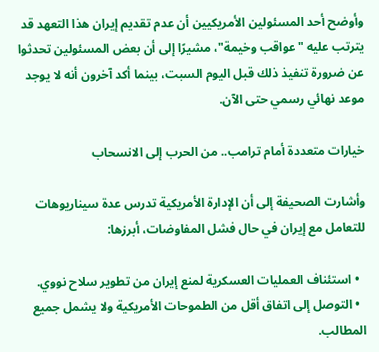وأوضح أحد المسئولين الأمريكيين أن عدم تقديم إيران هذا التعهد قد يترتب عليه "عواقب وخيمة"، مشيرًا إلى أن بعض المسئولين تحدثوا عن ضرورة تنفيذ ذلك قبل اليوم السبت، بينما أكد آخرون أنه لا يوجد موعد نهائي رسمي حتى الآن.

خيارات متعددة أمام ترامب.. من الحرب إلى الانسحاب

وأشارت الصحيفة إلى أن الإدارة الأمريكية تدرس عدة سيناريوهات للتعامل مع إيران في حال فشل المفاوضات، أبرزها:

  • استئناف العمليات العسكرية لمنع إيران من تطوير سلاح نووي.
  • التوصل إلى اتفاق أقل من الطموحات الأمريكية ولا يشمل جميع المطالب.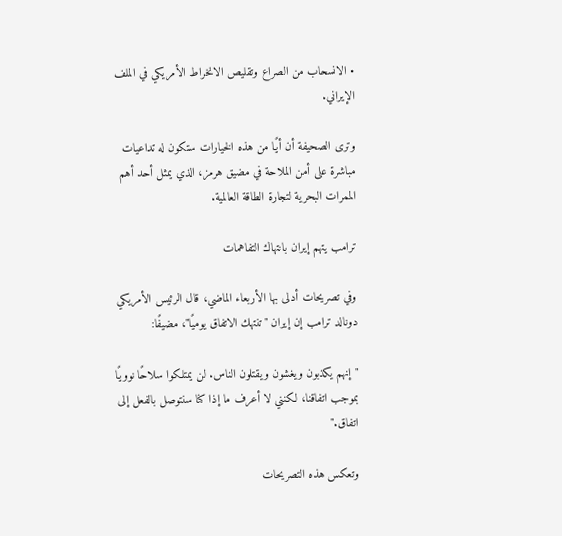• الانسحاب من الصراع وتقليص الانخراط الأمريكي في الملف الإيراني.

وترى الصحيفة أن أيًا من هذه الخيارات ستكون له تداعيات مباشرة على أمن الملاحة في مضيق هرمز، الذي يمثل أحد أهم الممرات البحرية لتجارة الطاقة العالمية.

ترامب يتهم إيران بانتهاك التفاهمات

وفي تصريحات أدلى بها الأربعاء الماضي، قال الرئيس الأمريكي دونالد ترامب إن إيران "تنتهك الاتفاق يوميًا"، مضيفًا:

"إنهم يكذبون ويغشون ويقتلون الناس. لن يمتلكوا سلاحًا نوويًا بموجب اتفاقنا، لكنني لا أعرف ما إذا كنا سنتوصل بالفعل إلى اتفاق."

وتعكس هذه التصريحات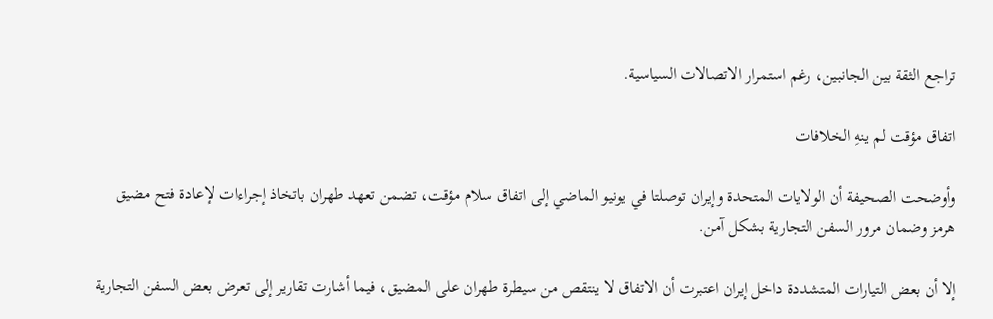تراجع الثقة بين الجانبين، رغم استمرار الاتصالات السياسية.

اتفاق مؤقت لم ينهِ الخلافات

وأوضحت الصحيفة أن الولايات المتحدة وإيران توصلتا في يونيو الماضي إلى اتفاق سلام مؤقت، تضمن تعهد طهران باتخاذ إجراءات لإعادة فتح مضيق هرمز وضمان مرور السفن التجارية بشكل آمن.

إلا أن بعض التيارات المتشددة داخل إيران اعتبرت أن الاتفاق لا ينتقص من سيطرة طهران على المضيق، فيما أشارت تقارير إلى تعرض بعض السفن التجارية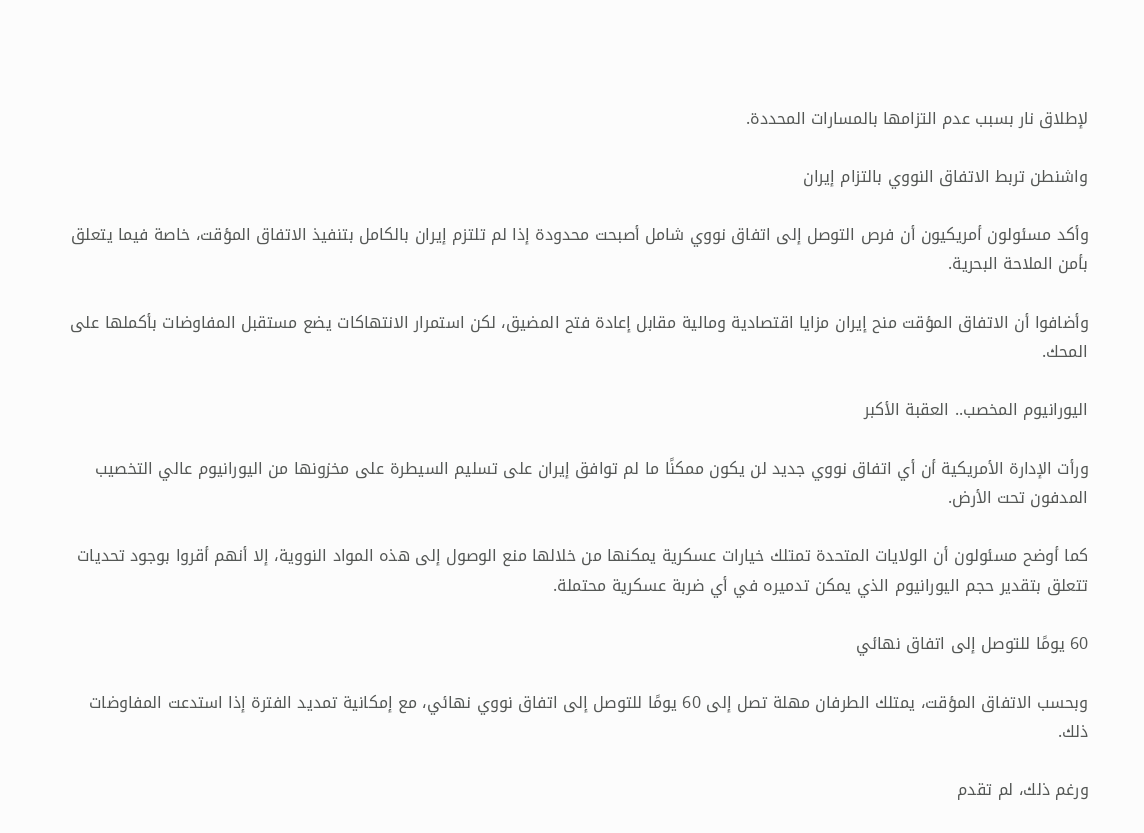لإطلاق نار بسبب عدم التزامها بالمسارات المحددة.

واشنطن تربط الاتفاق النووي بالتزام إيران

وأكد مسئولون أمريكيون أن فرص التوصل إلى اتفاق نووي شامل أصبحت محدودة إذا لم تلتزم إيران بالكامل بتنفيذ الاتفاق المؤقت، خاصة فيما يتعلق بأمن الملاحة البحرية.

وأضافوا أن الاتفاق المؤقت منح إيران مزايا اقتصادية ومالية مقابل إعادة فتح المضيق، لكن استمرار الانتهاكات يضع مستقبل المفاوضات بأكملها على المحك.

اليورانيوم المخصب.. العقبة الأكبر

ورأت الإدارة الأمريكية أن أي اتفاق نووي جديد لن يكون ممكنًا ما لم توافق إيران على تسليم السيطرة على مخزونها من اليورانيوم عالي التخصيب المدفون تحت الأرض.

كما أوضح مسئولون أن الولايات المتحدة تمتلك خيارات عسكرية يمكنها من خلالها منع الوصول إلى هذه المواد النووية، إلا أنهم أقروا بوجود تحديات تتعلق بتقدير حجم اليورانيوم الذي يمكن تدميره في أي ضربة عسكرية محتملة.

60 يومًا للتوصل إلى اتفاق نهائي

وبحسب الاتفاق المؤقت، يمتلك الطرفان مهلة تصل إلى 60 يومًا للتوصل إلى اتفاق نووي نهائي، مع إمكانية تمديد الفترة إذا استدعت المفاوضات ذلك.

ورغم ذلك، لم تقدم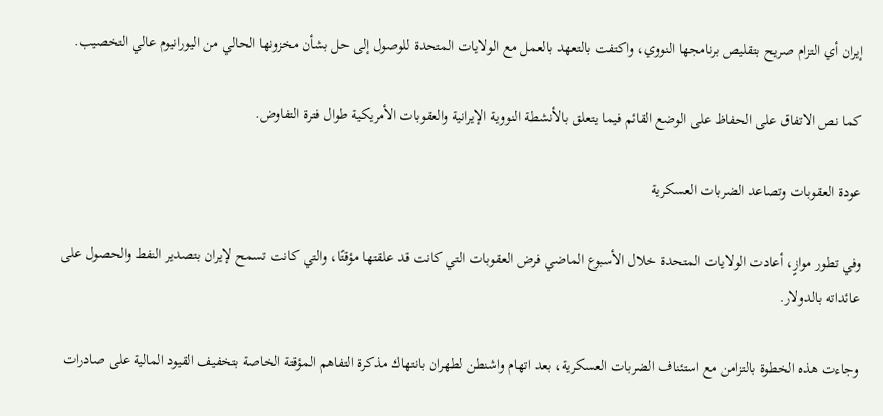إيران أي التزام صريح بتقليص برنامجها النووي، واكتفت بالتعهد بالعمل مع الولايات المتحدة للوصول إلى حل بشأن مخزونها الحالي من اليورانيوم عالي التخصيب.

كما نص الاتفاق على الحفاظ على الوضع القائم فيما يتعلق بالأنشطة النووية الإيرانية والعقوبات الأمريكية طوال فترة التفاوض.

عودة العقوبات وتصاعد الضربات العسكرية

وفي تطور موازٍ، أعادت الولايات المتحدة خلال الأسبوع الماضي فرض العقوبات التي كانت قد علقتها مؤقتًا، والتي كانت تسمح لإيران بتصدير النفط والحصول على عائداته بالدولار.

وجاءت هذه الخطوة بالتزامن مع استئناف الضربات العسكرية، بعد اتهام واشنطن لطهران بانتهاك مذكرة التفاهم المؤقتة الخاصة بتخفيف القيود المالية على صادرات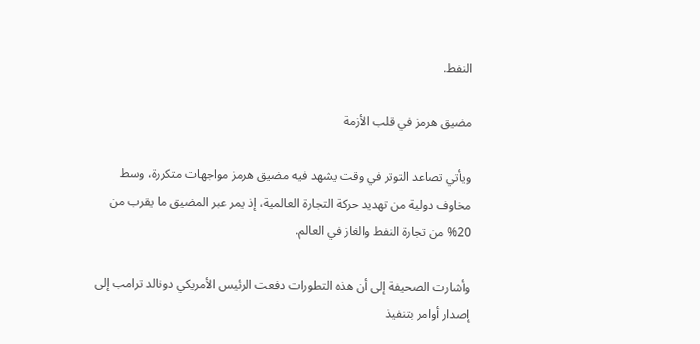النفط.

مضيق هرمز في قلب الأزمة

ويأتي تصاعد التوتر في وقت يشهد فيه مضيق هرمز مواجهات متكررة، وسط مخاوف دولية من تهديد حركة التجارة العالمية، إذ يمر عبر المضيق ما يقرب من 20% من تجارة النفط والغاز في العالم.

وأشارت الصحيفة إلى أن هذه التطورات دفعت الرئيس الأمريكي دونالد ترامب إلى إصدار أوامر بتنفيذ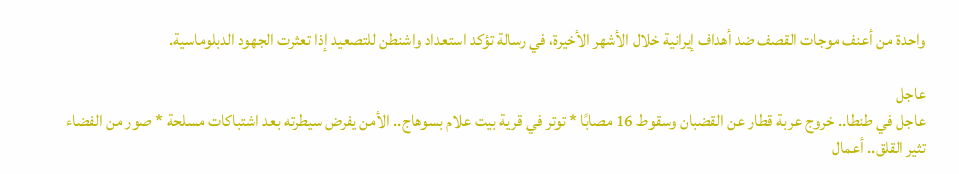واحدة من أعنف موجات القصف ضد أهداف إيرانية خلال الأشهر الأخيرة، في رسالة تؤكد استعداد واشنطن للتصعيد إذا تعثرت الجهود الدبلوماسية.

عاجل
عاجل في طنطا.. خروج عربة قطار عن القضبان وسقوط 16 مصابًا * توتر في قرية بيت علام بسوهاج.. الأمن يفرض سيطرته بعد اشتباكات مسلحة * صور من الفضاء تثير القلق.. أعمال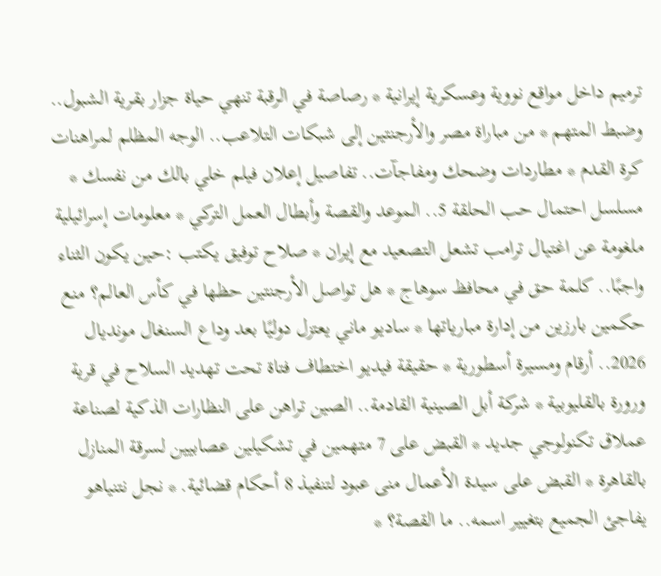ترميم داخل مواقع نووية وعسكرية إيرانية * رصاصة في الرقبة تنهي حياة جزار بقرية الشبول.. وضبط المتهم * من مباراة مصر والأرجنتين إلى شبكات التلاعب.. الوجه المظلم لمراهنات كرة القدم * مطاردات وضحك ومفاجآت.. تفاصيل إعلان فيلم خلي بالك من نفسك * مسلسل احتمال حب الحلقة 5.. الموعد والقصة وأبطال العمل التركي * معلومات إسرائيلية ملغومة عن اغتيال ترامب تشعل التصعيد مع إيران * صلاح توفيق يكتب :حين يكون الثناء واجبًا.. كلمة حق في محافظ سوهاج * هل تواصل الأرجنتين حظها في كأس العالم؟ منع حكمين بارزين من إدارة مبارياتها * ساديو ماني يعتزل دوليًا بعد وداع السنغال مونديال 2026.. أرقام ومسيرة أسطورية * حقيقة فيديو اختطاف فتاة تحت تهديد السلاح في قرية ورورة بالقليوبية * شركة أبل الصينية القادمة.. الصين تراهن على النظارات الذكية لصناعة عملاق تكنولوجي جديد * القبض على 7 متهمين في تشكيلين عصابيين لسرقة المنازل بالقاهرة * القبض على سيدة الأعمال منى عبود لتنفيذ 8 أحكام قضائية. * نجل نتنياهو يفاجئ الجميع بتغيير اسمه.. ما القصة؟ *